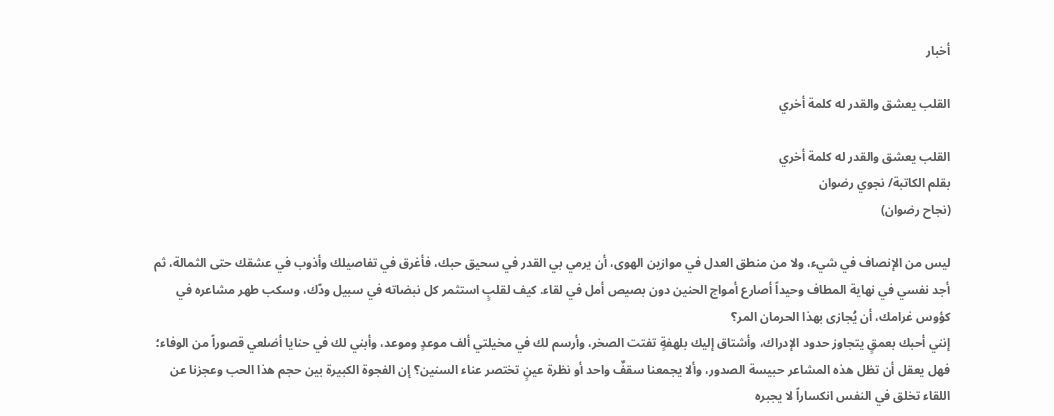أخبار

القلب يعشق والقدر له كلمة أخري

القلب يعشق والقدر له كلمة أخري
بقلم الكاتبة/ نجوي رضوان
(نجاح رضوان)

ليس من الإنصاف في شيء، ولا من منطق العدل في موازين الهوى، أن يرمي بي القدر في سحيق حبك، فأغرق في تفاصيلك وأذوب في عشقك حتى الثمالة، ثم أجد نفسي في نهاية المطاف وحيداً أصارع أمواج الحنين دون بصيص أمل في لقاء. كيف لقلبٍ استثمر كل نبضاته في سبيل ودّك، وسكب طهر مشاعره في كؤوس غرامك، أن يُجازى بهذا الحرمان المر؟
إنني أحبك بعمقٍ يتجاوز حدود الإدراك، وأشتاق إليك بلهفةٍ تفتت الصخر، وأرسم لك في مخيلتي ألف موعدٍ وموعد، وأبني لك في حنايا أضلعي قصوراً من الوفاء؛ فهل يعقل أن تظل هذه المشاعر حبيسة الصدور، وألا يجمعنا سقفٌ واحد أو نظرة عينٍ تختصر عناء السنين؟ إن الفجوة الكبيرة بين حجم هذا الحب وعجزنا عن اللقاء تخلق في النفس انكساراً لا يجبره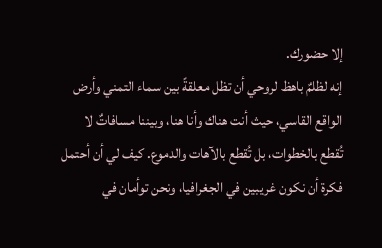إلا حضورك.
إنه لظلمٌ باهظ لروحي أن تظل معلقةً بين سماء التمني وأرض الواقع القاسي، حيث أنت هناك وأنا هنا، وبيننا مسافاتٌ لا تُقطع بالخطوات، بل تُقطع بالآهات والدموع. كيف لي أن أحتمل فكرة أن نكون غريبين في الجغرافيا، ونحن توأمان في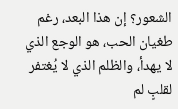الشعور؟ إن هذا البعد، رغم طغيان الحب، هو الوجع الذي لا يهدأ، والظلم الذي لا يُغتفر لقلبٍ لم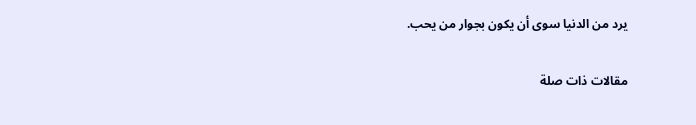يرد من الدنيا سوى أن يكون بجوار من يحب.

مقالات ذات صلة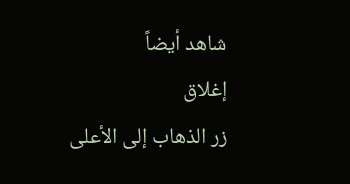شاهد أيضاً
إغلاق
زر الذهاب إلى الأعلى